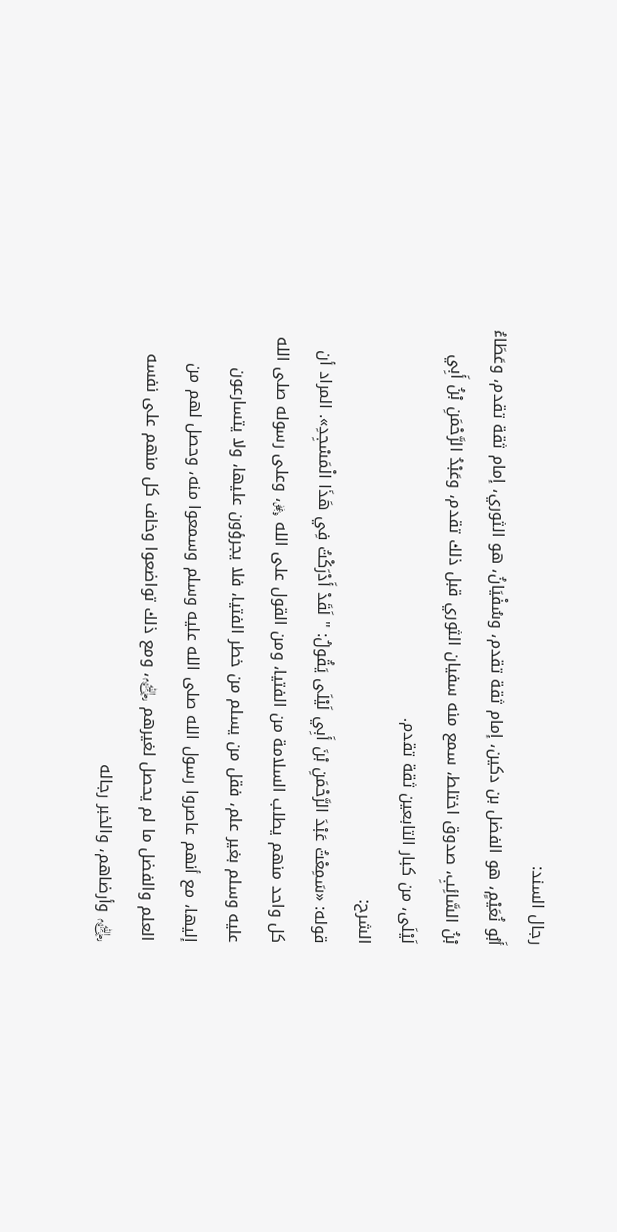رجال السند:
أَبُو نُعَيْمٍ، هو الفضل بن دكين، إمام ثقة تقدم، وسُفْيَانُ، هو الثوري، إمام ثقة تقدم، وعَطَاءُ بْنُ السَّائِبِ، صدوق اختلط، سمع منه سفيان الثوري قبل ذلك تقدم، وعَبْدُ الرَّحْمَنِ بْنُ أَبِي لَيْلَى، من كبار التابعين ثقة تقدم.
الشرح:
قوله: «سَمِعْتُ عَبْدَ الرَّحْمَنِ بْنَ أَبِي لَيْلَى يَقُولُ: " لَقَدْ أَدْرَكْتُ فِي هَذَا الْمَسْجِدِ». المراد أن كل واحد منهم يطلب السلامة من الفتيا، ومن القول على الله ﷿، وعلى رسوله صلى الله عليه وسلم بغير علم، فقل من يسلم من خطر الفتيا، فلا يجرؤون عليها، ولا يتسارعون إليها، مع أنهم عاصروا رسول الله صلى الله عليه وسلم وسمعوا منه، وحصل لهم من العلم والفضل ما لم يحصل لغيرهم ﵃، ومع ذلك تواضعوا وخاف كل منهم على نفسه ﵃ وأرضاهم، والخبر رجاله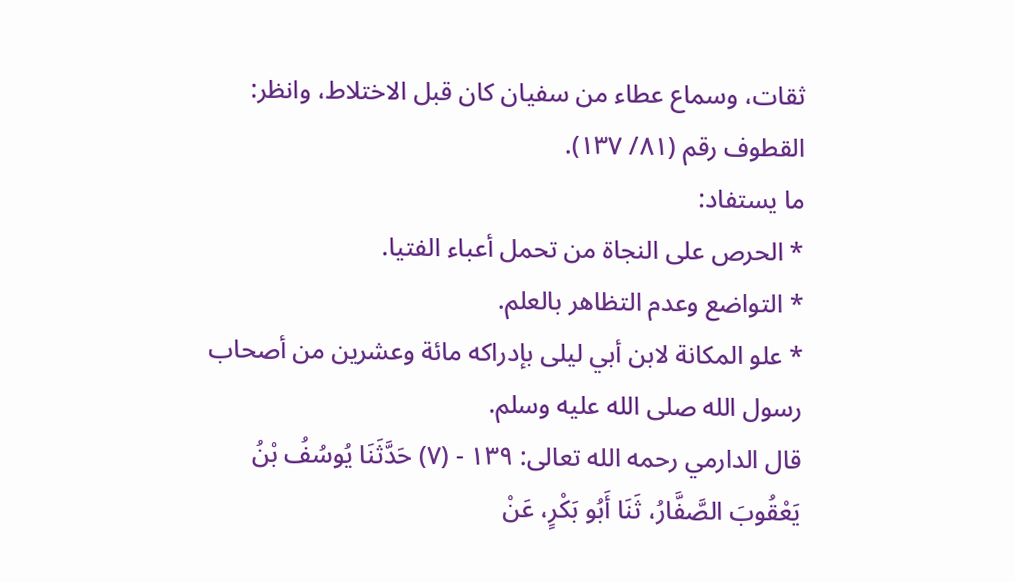ثقات، وسماع عطاء من سفيان كان قبل الاختلاط، وانظر: القطوف رقم (٨١/ ١٣٧).
ما يستفاد:
* الحرص على النجاة من تحمل أعباء الفتيا.
* التواضع وعدم التظاهر بالعلم.
* علو المكانة لابن أبي ليلى بإدراكه مائة وعشرين من أصحاب رسول الله صلى الله عليه وسلم.
قال الدارمي رحمه الله تعالى: ١٣٩ - (٧) حَدَّثَنَا يُوسُفُ بْنُ يَعْقُوبَ الصَّفَّارُ، ثَنَا أَبُو بَكْرٍ، عَنْ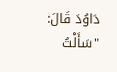دَاوُدَ قَالَ: "سَأَلْتُ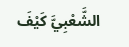الشَّعْبِيَّ كَيْفَ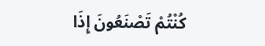كُنْتُمْ تَصْنَعُونَ إِذَا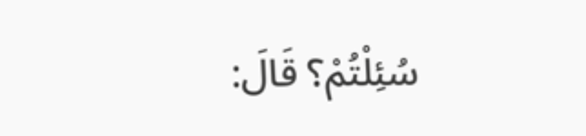سُئِلْتُمْ؟ قَالَ: